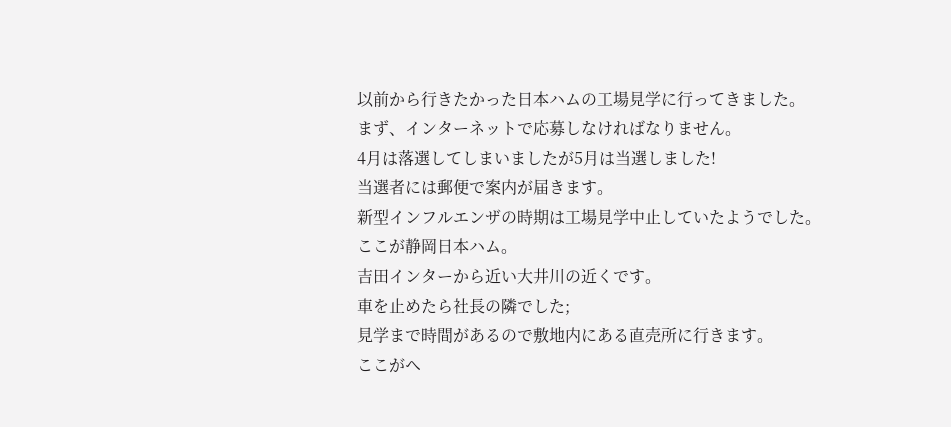以前から行きたかった日本ハムの工場見学に行ってきました。
まず、インターネットで応募しなければなりません。
4月は落選してしまいましたが5月は当選しました!
当選者には郵便で案内が届きます。
新型インフルエンザの時期は工場見学中止していたようでした。
ここが静岡日本ハム。
吉田インターから近い大井川の近くです。
車を止めたら社長の隣でした;
見学まで時間があるので敷地内にある直売所に行きます。
ここがヘ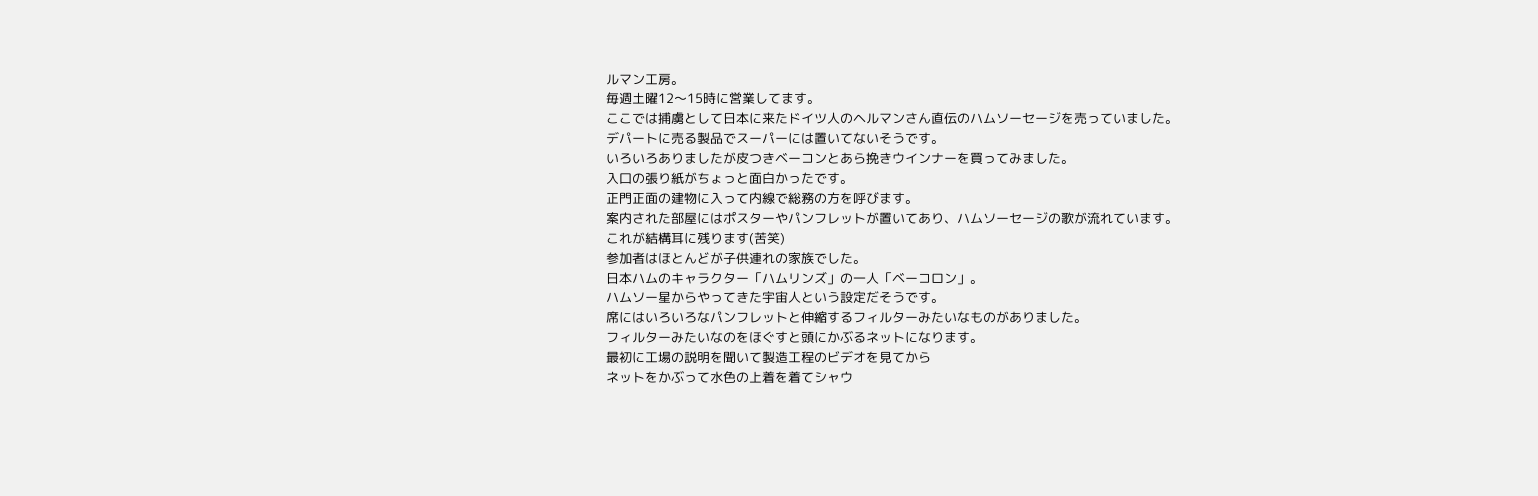ルマン工房。
毎週土曜12〜15時に営業してます。
ここでは捕虜として日本に来たドイツ人のヘルマンさん直伝のハムソーセージを売っていました。
デパートに売る製品でスーパーには置いてないそうです。
いろいろありましたが皮つきベーコンとあら挽きウインナーを買ってみました。
入口の張り紙がちょっと面白かったです。
正門正面の建物に入って内線で総務の方を呼びます。
案内された部屋にはポスターやパンフレットが置いてあり、ハムソーセージの歌が流れています。
これが結構耳に残ります(苦笑)
参加者はほとんどが子供連れの家族でした。
日本ハムのキャラクター「ハムリンズ」の一人「ベーコロン」。
ハムソー星からやってきた宇宙人という設定だそうです。
席にはいろいろなパンフレットと伸縮するフィルターみたいなものがありました。
フィルターみたいなのをほぐすと頭にかぶるネットになります。
最初に工場の説明を聞いて製造工程のビデオを見てから
ネットをかぶって水色の上着を着てシャウ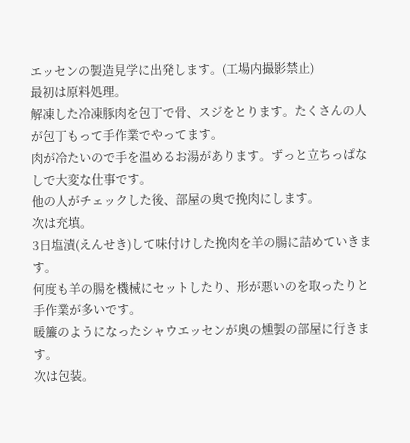エッセンの製造見学に出発します。(工場内撮影禁止)
最初は原料処理。
解凍した冷凍豚肉を包丁で骨、スジをとります。たくさんの人が包丁もって手作業でやってます。
肉が冷たいので手を温めるお湯があります。ずっと立ちっぱなしで大変な仕事です。
他の人がチェックした後、部屋の奥で挽肉にします。
次は充填。
3日塩漬(えんせき)して味付けした挽肉を羊の腸に詰めていきます。
何度も羊の腸を機械にセットしたり、形が悪いのを取ったりと手作業が多いです。
暖簾のようになったシャウエッセンが奥の燻製の部屋に行きます。
次は包装。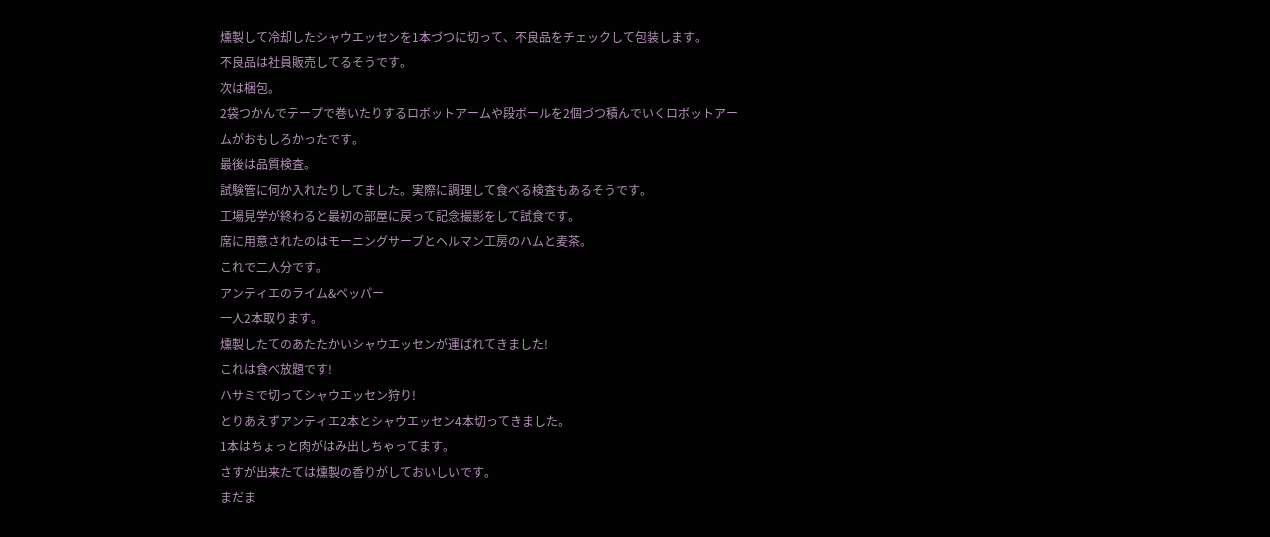燻製して冷却したシャウエッセンを1本づつに切って、不良品をチェックして包装します。
不良品は社員販売してるそうです。
次は梱包。
2袋つかんでテープで巻いたりするロボットアームや段ボールを2個づつ積んでいくロボットアームがおもしろかったです。
最後は品質検査。
試験管に何か入れたりしてました。実際に調理して食べる検査もあるそうです。
工場見学が終わると最初の部屋に戻って記念撮影をして試食です。
席に用意されたのはモーニングサーブとヘルマン工房のハムと麦茶。
これで二人分です。
アンティエのライム&ペッパー
一人2本取ります。
燻製したてのあたたかいシャウエッセンが運ばれてきました!
これは食べ放題です!
ハサミで切ってシャウエッセン狩り!
とりあえずアンティエ2本とシャウエッセン4本切ってきました。
1本はちょっと肉がはみ出しちゃってます。
さすが出来たては燻製の香りがしておいしいです。
まだま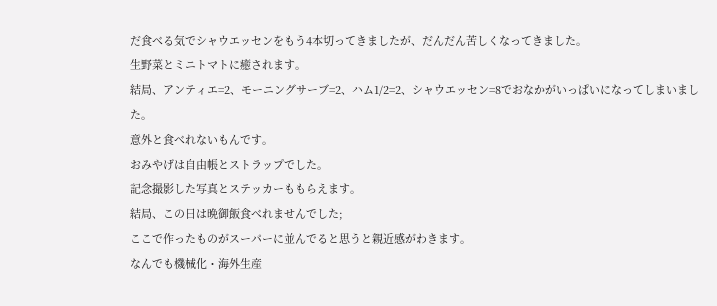だ食べる気でシャウエッセンをもう4本切ってきましたが、だんだん苦しくなってきました。
生野菜とミニトマトに癒されます。
結局、アンティエ=2、モーニングサーブ=2、ハム1/2=2、シャウエッセン=8でおなかがいっぱいになってしまいました。
意外と食べれないもんです。
おみやげは自由帳とストラップでした。
記念撮影した写真とステッカーももらえます。
結局、この日は晩御飯食べれませんでした;
ここで作ったものがスーパーに並んでると思うと親近感がわきます。
なんでも機械化・海外生産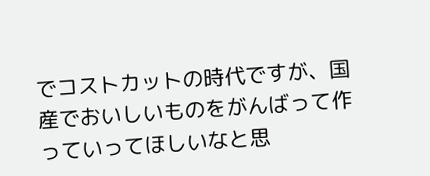でコストカットの時代ですが、国産でおいしいものをがんばって作っていってほしいなと思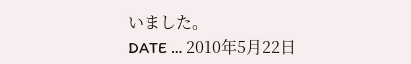いました。
DATE … 2010年5月22日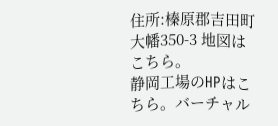住所:榛原郡吉田町大幡350-3 地図はこちら。
静岡工場のHPはこちら。バーチャル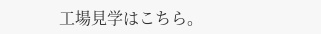工場見学はこちら。